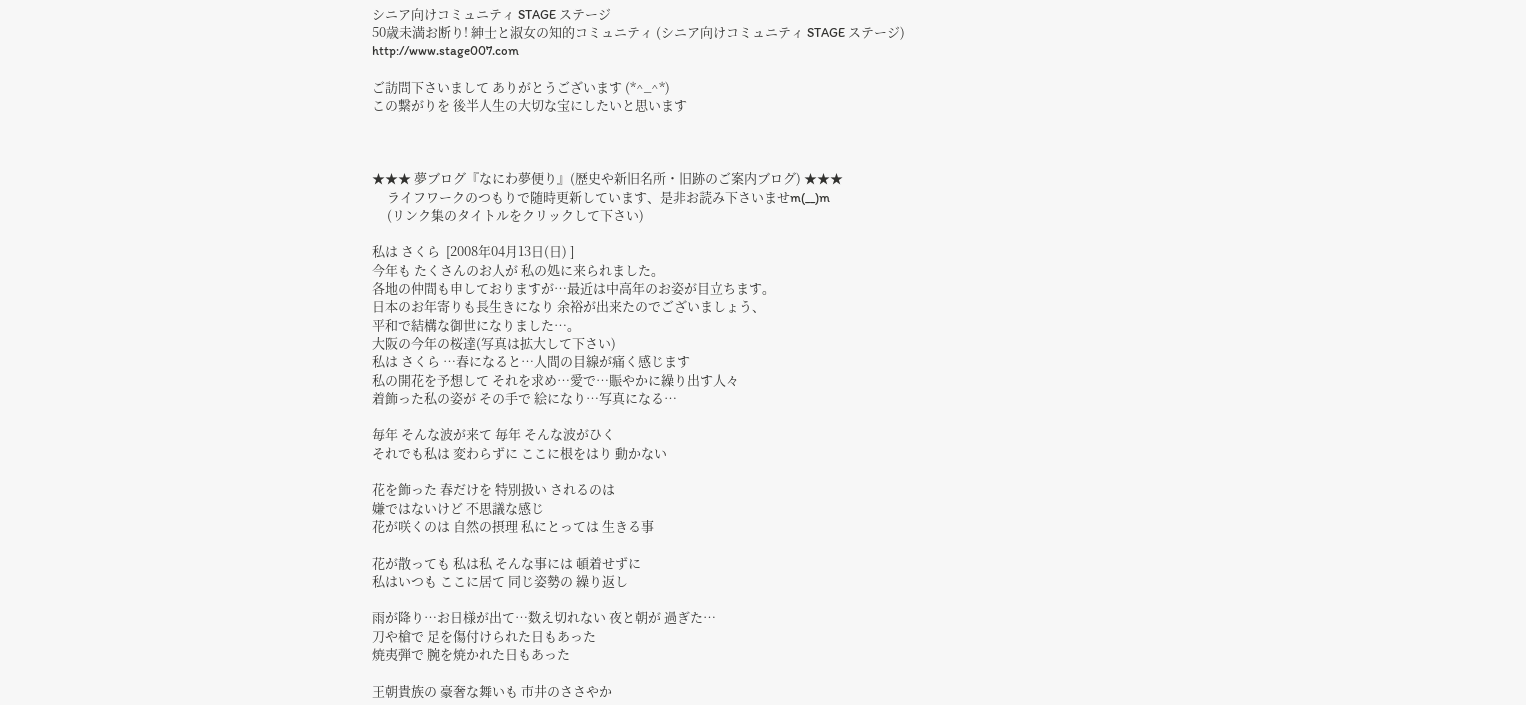シニア向けコミュニティ STAGE ステージ
50歳未満お断り! 紳士と淑女の知的コミュニティ (シニア向けコミュニティ STAGE ステージ) http://www.stage007.com

ご訪問下さいまして ありがとうございます (*^_^*)
この繋がりを 後半人生の大切な宝にしたいと思います



★★★ 夢ブログ『なにわ夢便り』(歴史や新旧名所・旧跡のご案内ブログ) ★★★
     ライフワークのつもりで随時更新しています、是非お読み下さいませm(__)m
     (リンク集のタイトルをクリックして下さい)

私は さくら  [2008年04月13日(日) ]
今年も たくさんのお人が 私の処に来られました。
各地の仲間も申しておりますが…最近は中高年のお姿が目立ちます。
日本のお年寄りも長生きになり 余裕が出来たのでございましょう、
平和で結構な御世になりました…。
大阪の今年の桜達(写真は拡大して下さい)
私は さくら …春になると…人間の目線が痛く感じます
私の開花を予想して それを求め…愛で…賑やかに繰り出す人々
着飾った私の姿が その手で 絵になり…写真になる…

毎年 そんな波が来て 毎年 そんな波がひく
それでも私は 変わらずに ここに根をはり 動かない

花を飾った 春だけを 特別扱い されるのは
嫌ではないけど 不思議な感じ
花が咲くのは 自然の摂理 私にとっては 生きる事

花が散っても 私は私 そんな事には 頓着せずに
私はいつも ここに居て 同じ姿勢の 繰り返し

雨が降り…お日様が出て…数え切れない 夜と朝が 過ぎた…
刀や槍で 足を傷付けられた日もあった
焼夷弾で 腕を焼かれた日もあった

王朝貴族の 豪奢な舞いも 市井のささやか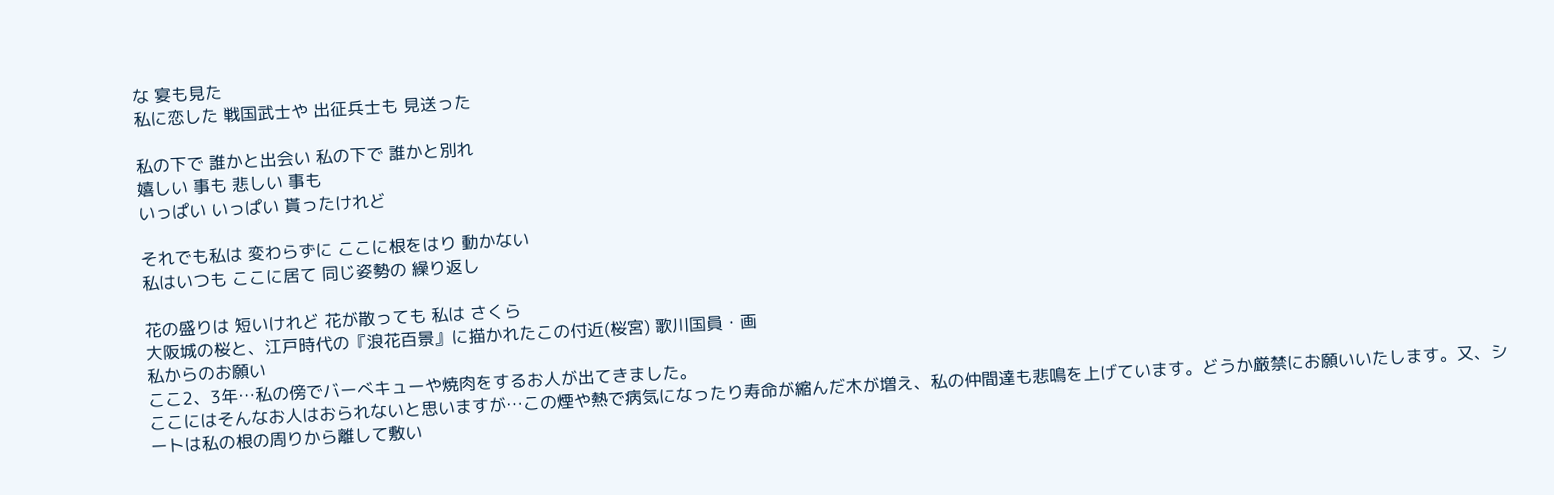な 宴も見た
私に恋した 戦国武士や 出征兵士も 見送った

私の下で 誰かと出会い 私の下で 誰かと別れ
嬉しい 事も 悲しい 事も
いっぱい いっぱい 貰ったけれど

それでも私は 変わらずに ここに根をはり 動かない
私はいつも ここに居て 同じ姿勢の 繰り返し

花の盛りは 短いけれど 花が散っても 私は さくら
大阪城の桜と、江戸時代の『浪花百景』に描かれたこの付近(桜宮) 歌川国員・画
私からのお願い
ここ2、3年…私の傍でバーべキューや焼肉をするお人が出てきました。
ここにはそんなお人はおられないと思いますが…この煙や熱で病気になったり寿命が縮んだ木が増え、私の仲間達も悲鳴を上げています。どうか厳禁にお願いいたします。又、シートは私の根の周りから離して敷い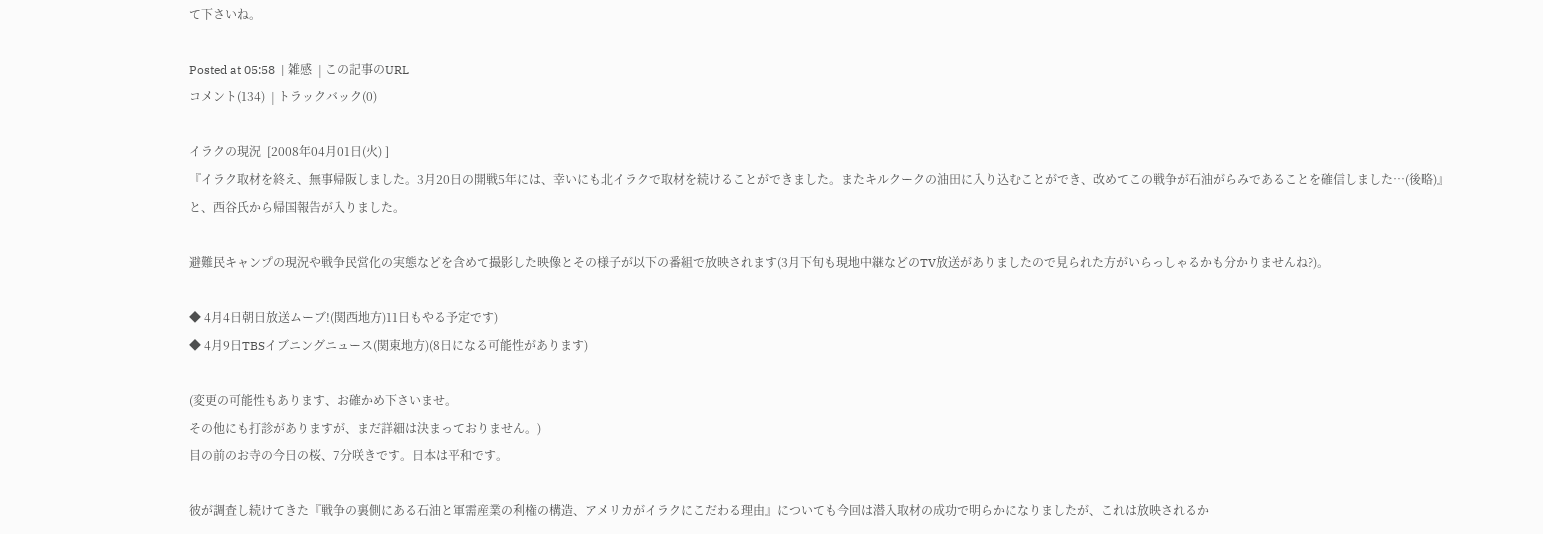て下さいね。

Posted at 05:58  | 雑感  | この記事のURL
コメント(134)  | トラックバック(0)

イラクの現況  [2008年04月01日(火) ]
『イラク取材を終え、無事帰阪しました。3月20日の開戦5年には、幸いにも北イラクで取材を続けることができました。またキルクークの油田に入り込むことができ、改めてこの戦争が石油がらみであることを確信しました…(後略)』
と、西谷氏から帰国報告が入りました。

避難民キャンプの現況や戦争民営化の実態などを含めて撮影した映像とその様子が以下の番組で放映されます(3月下旬も現地中継などのTV放送がありましたので見られた方がいらっしゃるかも分かりませんね?)。

◆ 4月4日朝日放送ムーブ!(関西地方)11日もやる予定です)
◆ 4月9日TBSイブニングニュース(関東地方)(8日になる可能性があります)

(変更の可能性もあります、お確かめ下さいませ。
その他にも打診がありますが、まだ詳細は決まっておりません。)
目の前のお寺の今日の桜、7分咲きです。日本は平和です。

彼が調査し続けてきた『戦争の裏側にある石油と軍需産業の利権の構造、アメリカがイラクにこだわる理由』についても今回は潜入取材の成功で明らかになりましたが、これは放映されるか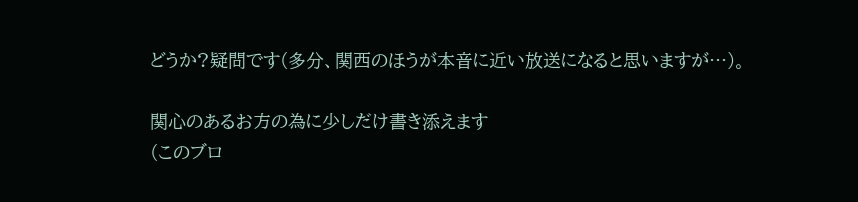どうか?疑問です(多分、関西のほうが本音に近い放送になると思いますが…)。

関心のあるお方の為に少しだけ書き添えます
(このブロ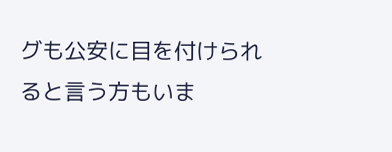グも公安に目を付けられると言う方もいま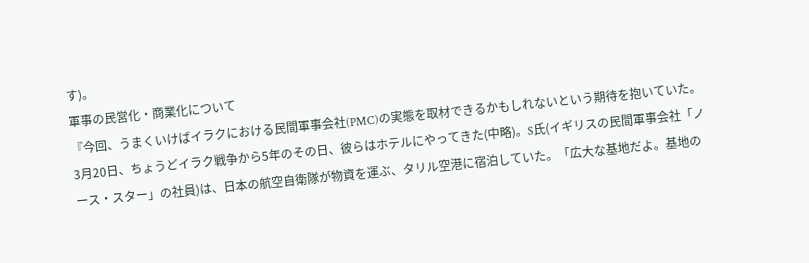す)。
軍事の民営化・商業化について
『今回、うまくいけばイラクにおける民間軍事会社(PMC)の実態を取材できるかもしれないという期待を抱いていた。3月20日、ちょうどイラク戦争から5年のその日、彼らはホテルにやってきた(中略)。S氏(イギリスの民間軍事会社「ノース・スター」の社員)は、日本の航空自衛隊が物資を運ぶ、タリル空港に宿泊していた。「広大な基地だよ。基地の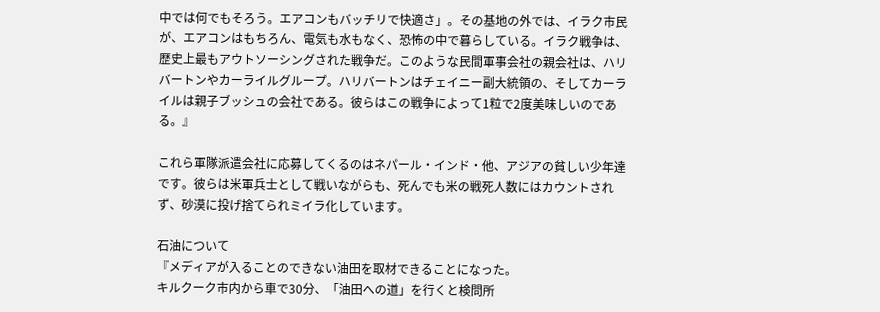中では何でもそろう。エアコンもバッチリで快適さ」。その基地の外では、イラク市民が、エアコンはもちろん、電気も水もなく、恐怖の中で暮らしている。イラク戦争は、歴史上最もアウトソーシングされた戦争だ。このような民間軍事会社の親会社は、ハリバートンやカーライルグループ。ハリバートンはチェイニー副大統領の、そしてカーライルは親子ブッシュの会社である。彼らはこの戦争によって1粒で2度美味しいのである。』

これら軍隊派遣会社に応募してくるのはネパール・インド・他、アジアの貧しい少年達です。彼らは米軍兵士として戦いながらも、死んでも米の戦死人数にはカウントされず、砂漠に投げ捨てられミイラ化しています。

石油について
『メディアが入ることのできない油田を取材できることになった。
キルクーク市内から車で30分、「油田への道」を行くと検問所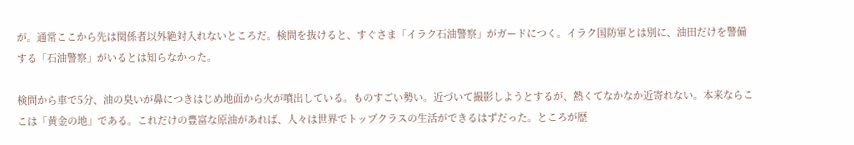が。通常ここから先は関係者以外絶対入れないところだ。検問を抜けると、すぐさま「イラク石油警察」がガードにつく。イラク国防軍とは別に、油田だけを警備する「石油警察」がいるとは知らなかった。

検問から車で5分、油の臭いが鼻につきはじめ地面から火が噴出している。ものすごい勢い。近づいて撮影しようとするが、熱くてなかなか近寄れない。本来ならここは「黄金の地」である。これだけの豊富な原油があれば、人々は世界でトップクラスの生活ができるはずだった。ところが歴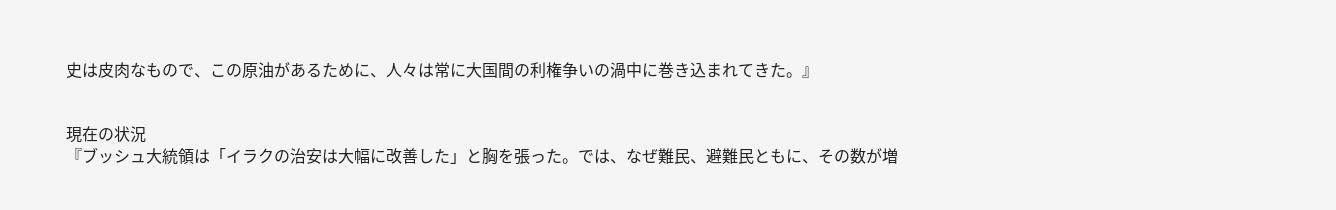史は皮肉なもので、この原油があるために、人々は常に大国間の利権争いの渦中に巻き込まれてきた。』


現在の状況
『ブッシュ大統領は「イラクの治安は大幅に改善した」と胸を張った。では、なぜ難民、避難民ともに、その数が増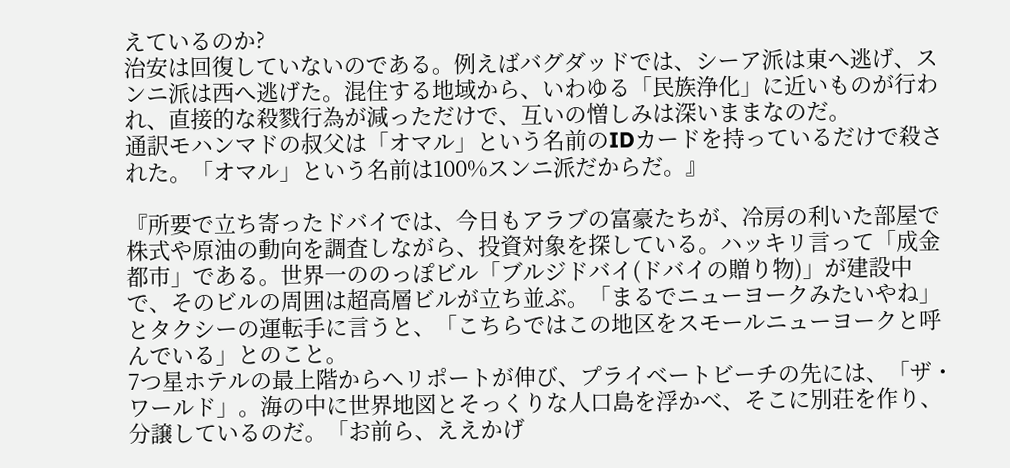えているのか?
治安は回復していないのである。例えばバグダッドでは、シーア派は東へ逃げ、スンニ派は西へ逃げた。混住する地域から、いわゆる「民族浄化」に近いものが行われ、直接的な殺戮行為が減っただけで、互いの憎しみは深いままなのだ。
通訳モハンマドの叔父は「オマル」という名前のIDカードを持っているだけで殺された。「オマル」という名前は100%スンニ派だからだ。』

『所要で立ち寄ったドバイでは、今日もアラブの富豪たちが、冷房の利いた部屋で株式や原油の動向を調査しながら、投資対象を探している。ハッキリ言って「成金都市」である。世界一ののっぽビル「ブルジドバイ(ドバイの贈り物)」が建設中で、そのビルの周囲は超高層ビルが立ち並ぶ。「まるでニューヨークみたいやね」とタクシーの運転手に言うと、「こちらではこの地区をスモールニューヨークと呼んでいる」とのこと。
7つ星ホテルの最上階からヘリポートが伸び、プライベートビーチの先には、「ザ・ワールド」。海の中に世界地図とそっくりな人口島を浮かべ、そこに別荘を作り、分譲しているのだ。「お前ら、ええかげ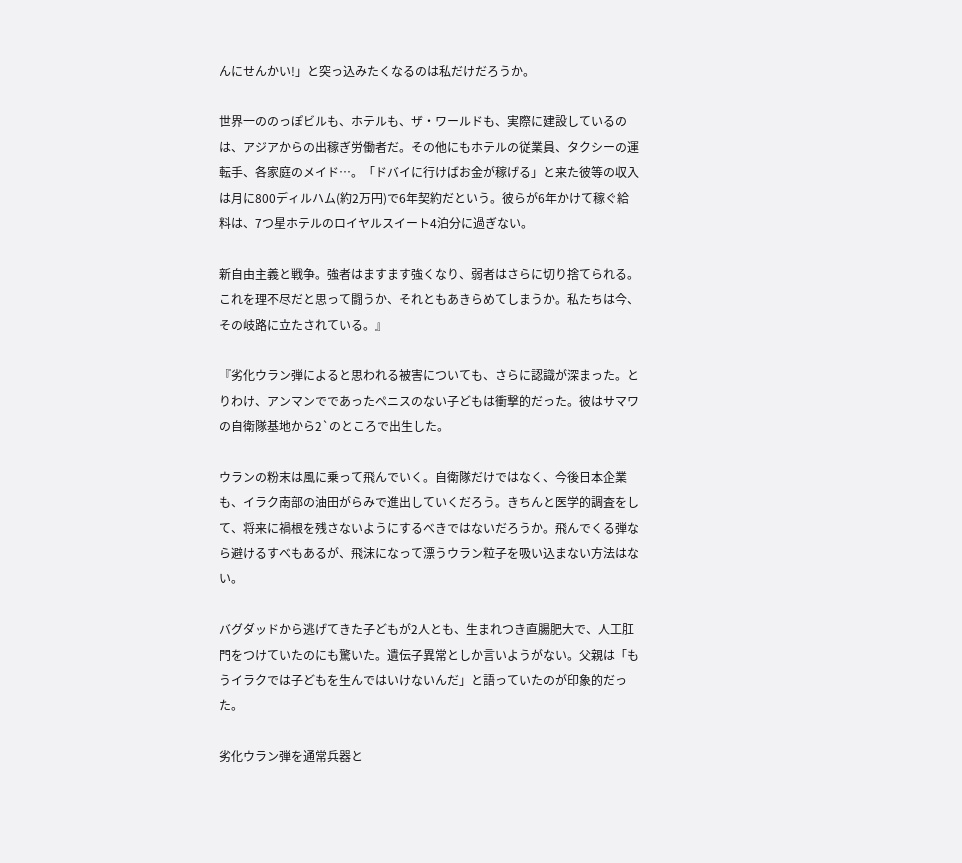んにせんかい!」と突っ込みたくなるのは私だけだろうか。

世界一ののっぽビルも、ホテルも、ザ・ワールドも、実際に建設しているのは、アジアからの出稼ぎ労働者だ。その他にもホテルの従業員、タクシーの運転手、各家庭のメイド…。「ドバイに行けばお金が稼げる」と来た彼等の収入は月に800ディルハム(約2万円)で6年契約だという。彼らが6年かけて稼ぐ給料は、7つ星ホテルのロイヤルスイート4泊分に過ぎない。

新自由主義と戦争。強者はますます強くなり、弱者はさらに切り捨てられる。これを理不尽だと思って闘うか、それともあきらめてしまうか。私たちは今、その岐路に立たされている。』

『劣化ウラン弾によると思われる被害についても、さらに認識が深まった。とりわけ、アンマンでであったペニスのない子どもは衝撃的だった。彼はサマワの自衛隊基地から2`のところで出生した。

ウランの粉末は風に乗って飛んでいく。自衛隊だけではなく、今後日本企業も、イラク南部の油田がらみで進出していくだろう。きちんと医学的調査をして、将来に禍根を残さないようにするべきではないだろうか。飛んでくる弾なら避けるすべもあるが、飛沫になって漂うウラン粒子を吸い込まない方法はない。

バグダッドから逃げてきた子どもが2人とも、生まれつき直腸肥大で、人工肛門をつけていたのにも驚いた。遺伝子異常としか言いようがない。父親は「もうイラクでは子どもを生んではいけないんだ」と語っていたのが印象的だった。

劣化ウラン弾を通常兵器と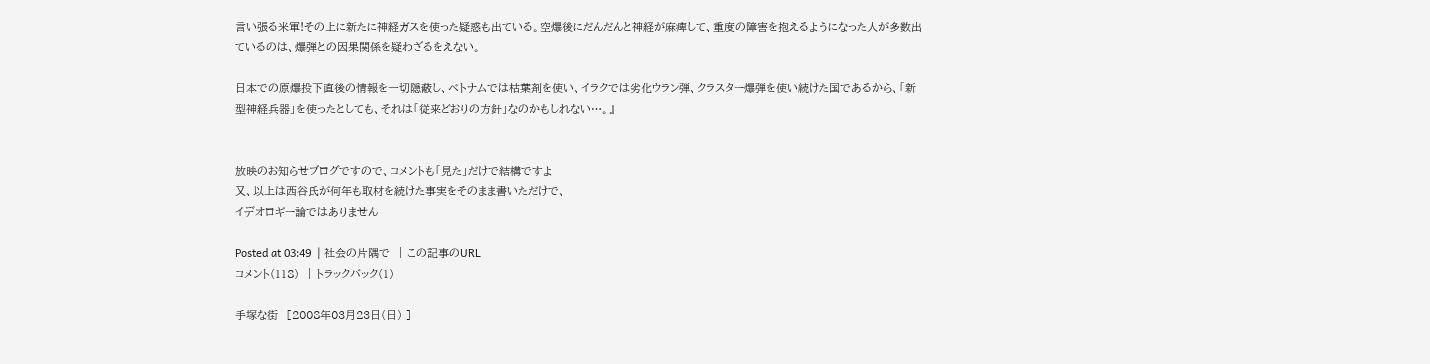言い張る米軍!その上に新たに神経ガスを使った疑惑も出ている。空爆後にだんだんと神経が麻痺して、重度の障害を抱えるようになった人が多数出ているのは、爆弾との因果関係を疑わざるをえない。

日本での原爆投下直後の情報を一切隠蔽し、ベトナムでは枯葉剤を使い、イラクでは劣化ウラン弾、クラスター爆弾を使い続けた国であるから、「新型神経兵器」を使ったとしても、それは「従来どおりの方針」なのかもしれない…。』


放映のお知らせブログですので、コメントも「見た」だけで結構ですよ
又、以上は西谷氏が何年も取材を続けた事実をそのまま書いただけで、
イデオロギー論ではありません

Posted at 03:49  | 社会の片隅で  | この記事のURL
コメント(118)  | トラックバック(1)

手塚な街  [2008年03月23日(日) ]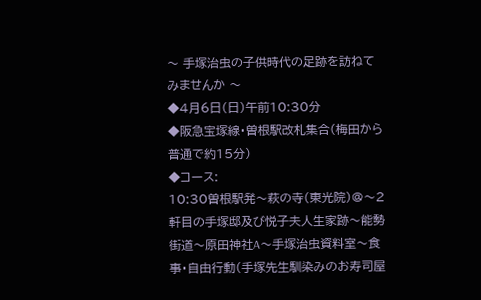〜 手塚治虫の子供時代の足跡を訪ねてみませんか 〜
◆4月6日(日)午前10:30分
◆阪急宝塚線・曽根駅改札集合(梅田から普通で約15分)
◆コース:
10:30曽根駅発〜萩の寺(東光院)@〜2軒目の手塚邸及び悦子夫人生家跡〜能勢街道〜原田神社A〜手塚治虫資料室〜食事・自由行動(手塚先生馴染みのお寿司屋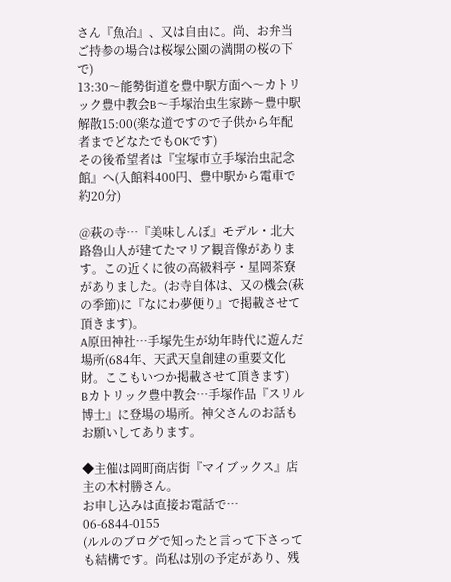さん『魚冶』、又は自由に。尚、お弁当ご持参の場合は桜塚公園の満開の桜の下で)
13:30〜能勢街道を豊中駅方面へ〜カトリック豊中教会B〜手塚治虫生家跡〜豊中駅解散15:00(楽な道ですので子供から年配者までどなたでもOKです)
その後希望者は『宝塚市立手塚治虫記念館』へ(入館料400円、豊中駅から電車で約20分)

@萩の寺…『美味しんぼ』モデル・北大路魯山人が建てたマリア観音像があります。この近くに彼の高級料亭・星岡茶寮がありました。(お寺自体は、又の機会(萩の季節)に『なにわ夢便り』で掲載させて頂きます)。
A原田神社…手塚先生が幼年時代に遊んだ場所(684年、天武天皇創建の重要文化財。ここもいつか掲載させて頂きます)
Bカトリック豊中教会…手塚作品『スリル博士』に登場の場所。神父さんのお話もお願いしてあります。

◆主催は岡町商店街『マイブックス』店主の木村勝さん。
お申し込みは直接お電話で… 06-6844-0155
(ルルのブログで知ったと言って下さっても結構です。尚私は別の予定があり、残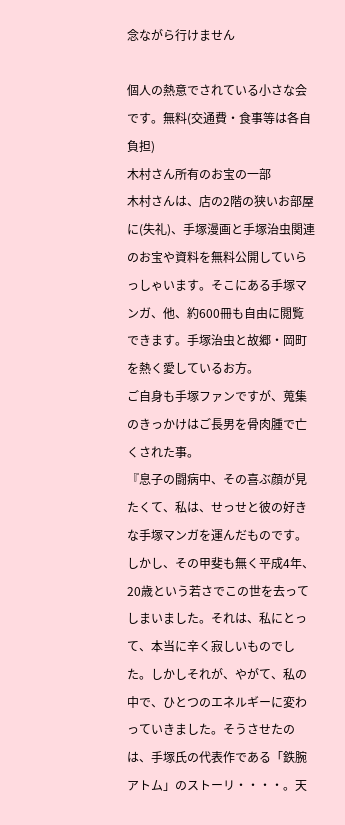念ながら行けません

個人の熱意でされている小さな会です。無料(交通費・食事等は各自負担)
木村さん所有のお宝の一部
木村さんは、店の2階の狭いお部屋に(失礼)、手塚漫画と手塚治虫関連のお宝や資料を無料公開していらっしゃいます。そこにある手塚マンガ、他、約600冊も自由に閲覧できます。手塚治虫と故郷・岡町を熱く愛しているお方。
ご自身も手塚ファンですが、蒐集のきっかけはご長男を骨肉腫で亡くされた事。
『息子の闘病中、その喜ぶ顔が見たくて、私は、せっせと彼の好きな手塚マンガを運んだものです。しかし、その甲斐も無く平成4年、20歳という若さでこの世を去ってしまいました。それは、私にとって、本当に辛く寂しいものでした。しかしそれが、やがて、私の中で、ひとつのエネルギーに変わっていきました。そうさせたのは、手塚氏の代表作である「鉄腕アトム」のストーリ・・・・。天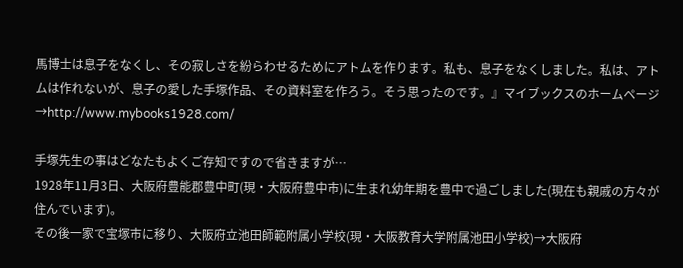馬博士は息子をなくし、その寂しさを紛らわせるためにアトムを作ります。私も、息子をなくしました。私は、アトムは作れないが、息子の愛した手塚作品、その資料室を作ろう。そう思ったのです。』マイブックスのホームページ→http://www.mybooks1928.com/

手塚先生の事はどなたもよくご存知ですので省きますが…
1928年11月3日、大阪府豊能郡豊中町(現・大阪府豊中市)に生まれ幼年期を豊中で過ごしました(現在も親戚の方々が住んでいます)。
その後一家で宝塚市に移り、大阪府立池田師範附属小学校(現・大阪教育大学附属池田小学校)→大阪府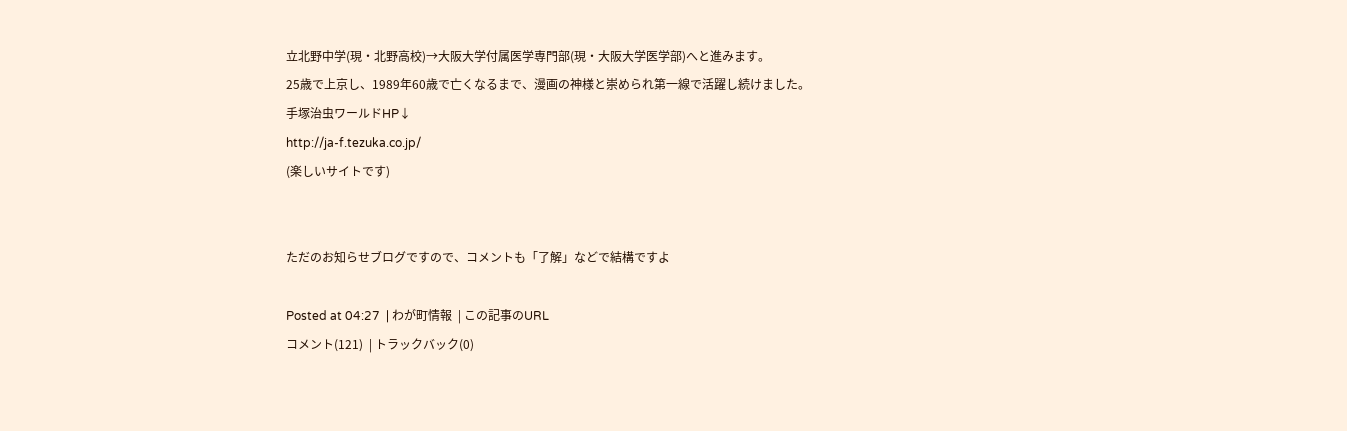立北野中学(現・北野高校)→大阪大学付属医学専門部(現・大阪大学医学部)へと進みます。
25歳で上京し、1989年60歳で亡くなるまで、漫画の神様と崇められ第一線で活躍し続けました。
手塚治虫ワールドHP↓
http://ja-f.tezuka.co.jp/
(楽しいサイトです)


ただのお知らせブログですので、コメントも「了解」などで結構ですよ

Posted at 04:27  | わが町情報  | この記事のURL
コメント(121)  | トラックバック(0)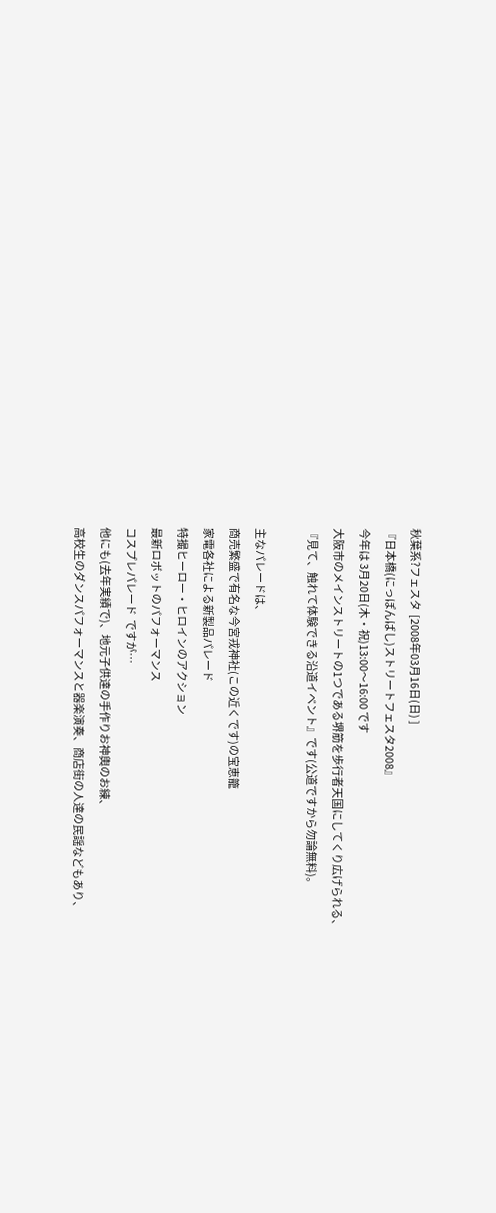秋葉系?フェスタ  [2008年03月16日(日) ]
『日本橋(にっぽんばし)ストリートフェスタ2008』
今年は 3月20日(木・祝)13:00〜16:00 です
大阪市のメインストリートの1つである堺筋を歩行者天国にしてくり広げられる、
『見て、触れて体験できる沿道イベント』です(公道ですから勿論無料)。

主なパレードは、
商売繁盛で有名な今宮戎神社(この近くです)の宝恵籠
家電各社による新製品パレード
特撮ヒーロー・ヒロインのアクション
最新ロボットのパフォーマンス
コスプレパレード  ですが…
他にも(去年実績で)、地元子供達の手作りお神輿のお練、
高校生のダンスパフォーマンスと器楽演奏、商店街の人達の民謡などもあり、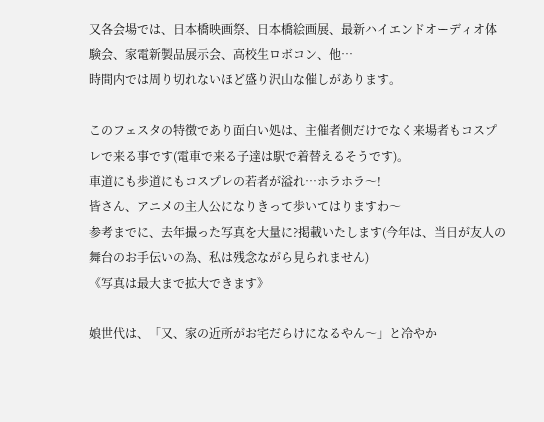又各会場では、日本橋映画祭、日本橋絵画展、最新ハイエンドオーディオ体験会、家電新製品展示会、高校生ロボコン、他…
時間内では周り切れないほど盛り沢山な催しがあります。

このフェスタの特徴であり面白い処は、主催者側だけでなく来場者もコスプレで来る事です(電車で来る子達は駅で着替えるそうです)。
車道にも歩道にもコスプレの若者が溢れ…ホラホラ〜!
皆さん、アニメの主人公になりきって歩いてはりますわ〜
参考までに、去年撮った写真を大量に?掲載いたします(今年は、当日が友人の舞台のお手伝いの為、私は残念ながら見られません)
《写真は最大まで拡大できます》

娘世代は、「又、家の近所がお宅だらけになるやん〜」と冷やか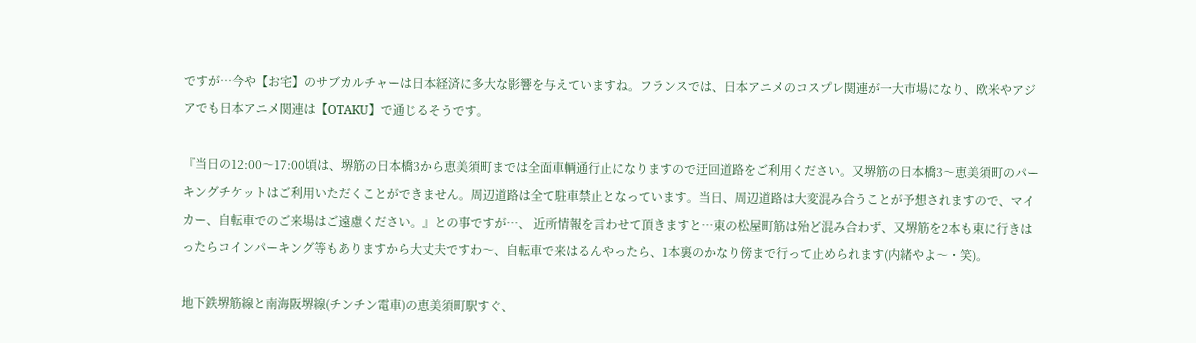ですが…今や【お宅】のサブカルチャーは日本経済に多大な影響を与えていますね。フランスでは、日本アニメのコスプレ関連が一大市場になり、欧米やアジアでも日本アニメ関連は【OTAKU】で通じるそうです。

『当日の12:00〜17:00頃は、堺筋の日本橋3から恵美須町までは全面車輌通行止になりますので迂回道路をご利用ください。又堺筋の日本橋3〜恵美須町のパーキングチケットはご利用いただくことができません。周辺道路は全て駐車禁止となっています。当日、周辺道路は大変混み合うことが予想されますので、マイカー、自転車でのご来場はご遠慮ください。』との事ですが…、 近所情報を言わせて頂きますと…東の松屋町筋は殆ど混み合わず、又堺筋を2本も東に行きはったらコインパーキング等もありますから大丈夫ですわ〜、自転車で来はるんやったら、1本裏のかなり傍まで行って止められます(内緒やよ〜・笑)。

地下鉄堺筋線と南海阪堺線(チンチン電車)の恵美須町駅すぐ、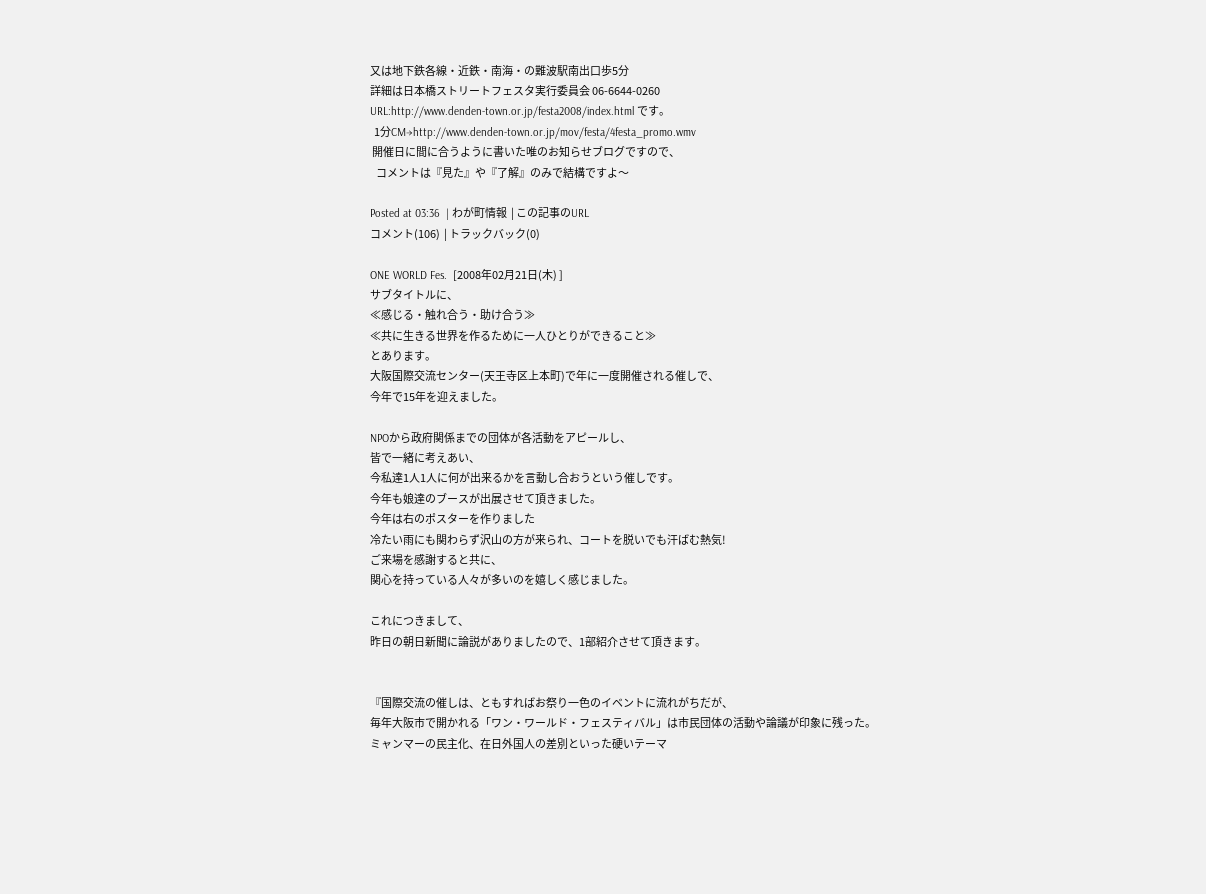又は地下鉄各線・近鉄・南海・の難波駅南出口歩5分
詳細は日本橋ストリートフェスタ実行委員会 06-6644-0260
URL:http://www.denden-town.or.jp/festa2008/index.html です。
  1分CM→http://www.denden-town.or.jp/mov/festa/4festa_promo.wmv
 開催日に間に合うように書いた唯のお知らせブログですので、
   コメントは『見た』や『了解』のみで結構ですよ〜

Posted at 03:36  | わが町情報  | この記事のURL
コメント(106)  | トラックバック(0)

ONE WORLD Fes.  [2008年02月21日(木) ]
サブタイトルに、
≪感じる・触れ合う・助け合う≫
≪共に生きる世界を作るために一人ひとりができること≫
とあります。
大阪国際交流センター(天王寺区上本町)で年に一度開催される催しで、
今年で15年を迎えました。

NPOから政府関係までの団体が各活動をアピールし、
皆で一緒に考えあい、
今私達1人1人に何が出来るかを言動し合おうという催しです。
今年も娘達のブースが出展させて頂きました。
今年は右のポスターを作りました
冷たい雨にも関わらず沢山の方が来られ、コートを脱いでも汗ばむ熱気!
ご来場を感謝すると共に、
関心を持っている人々が多いのを嬉しく感じました。

これにつきまして、
昨日の朝日新聞に論説がありましたので、1部紹介させて頂きます。


『国際交流の催しは、ともすればお祭り一色のイベントに流れがちだが、
毎年大阪市で開かれる「ワン・ワールド・フェスティバル」は市民団体の活動や論議が印象に残った。
ミャンマーの民主化、在日外国人の差別といった硬いテーマ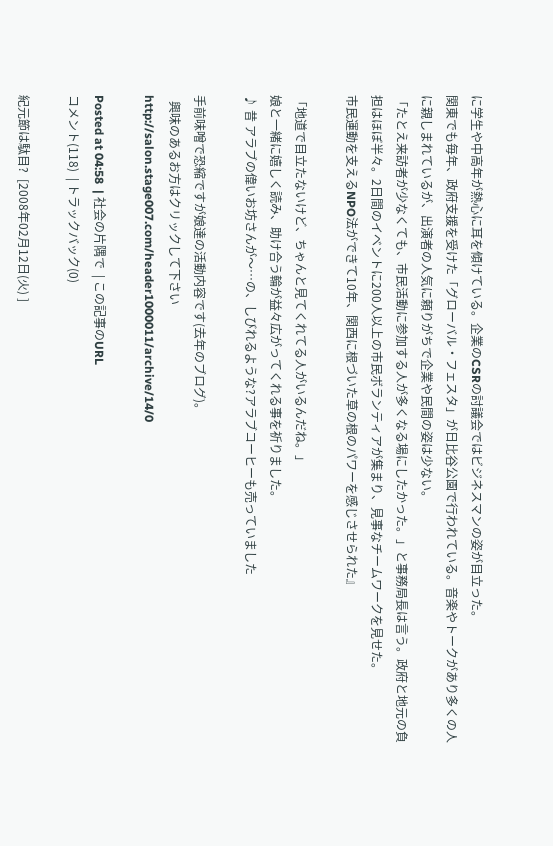に学生や中高年が熱心に耳を傾けている。企業のCSRの討議会ではビジネスマンの姿が目立った。
関東でも毎年、政府支援を受けた「グローバル・フェスタ」が日比谷公園で行われている。音楽やトークがあり多くの人に親しまれているが、出演者の人気に頼りがちで企業や民間の姿は少ない。
「たとえ来訪者が少なくても、市民活動に参加する人が多くなる場にしたかった。」と事務局長は言う。政府と地元の負担はほぼ半々。2日間のイベントに200人以上の市民ボランティアが集まり、見事なチームワークを見せた。
市民運動を支えるNPO法ができて10年、関西に根づいた草の根のパワーを感じさせられた』

「地道で目立たないけど、ちゃんと見てくれてる人がいるんだね。」
娘と一緒に嬉しく読み、助け合う輪が益々広がってくれる事を祈りました。
♪ 昔 アラブの偉いお坊さんが〜…の、しびれるような?アラブコーヒーも売っていました

手前味噌で恐縮ですが娘達の活動内容です(去年のブログ)。
  興味のあるお方はクリックして下さい
http://salon.stage007.com/header1000011/archive/14/0

Posted at 04:58  | 社会の片隅で  | この記事のURL
コメント(118)  | トラックバック(0)

紀元節は駄目?  [2008年02月12日(火) ]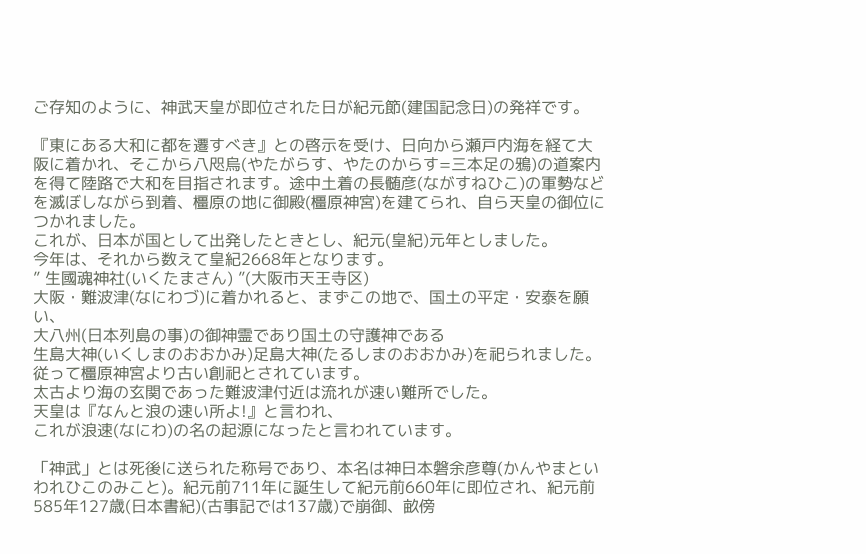ご存知のように、神武天皇が即位された日が紀元節(建国記念日)の発祥です。

『東にある大和に都を遷すべき』との啓示を受け、日向から瀬戸内海を経て大阪に着かれ、そこから八咫烏(やたがらす、やたのからす=三本足の鴉)の道案内を得て陸路で大和を目指されます。途中土着の長髄彦(ながすねひこ)の軍勢などを滅ぼしながら到着、橿原の地に御殿(橿原神宮)を建てられ、自ら天皇の御位につかれました。
これが、日本が国として出発したときとし、紀元(皇紀)元年としました。
今年は、それから数えて皇紀2668年となります。
” 生國魂神社(いくたまさん) ”(大阪市天王寺区)
大阪・難波津(なにわづ)に着かれると、まずこの地で、国土の平定・安泰を願い、
大八州(日本列島の事)の御神霊であり国土の守護神である
生島大神(いくしまのおおかみ)足島大神(たるしまのおおかみ)を祀られました。
従って橿原神宮より古い創祀とされています。
太古より海の玄関であった難波津付近は流れが速い難所でした。
天皇は『なんと浪の速い所よ!』と言われ、
これが浪速(なにわ)の名の起源になったと言われています。

「神武」とは死後に送られた称号であり、本名は神日本磐余彦尊(かんやまといわれひこのみこと)。紀元前711年に誕生して紀元前660年に即位され、紀元前585年127歳(日本書紀)(古事記では137歳)で崩御、畝傍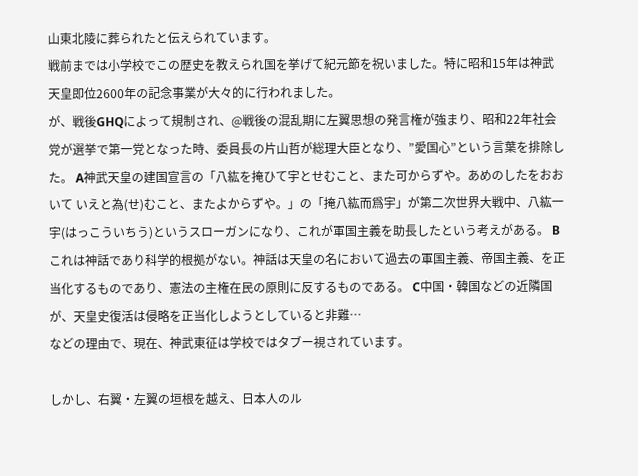山東北陵に葬られたと伝えられています。
戦前までは小学校でこの歴史を教えられ国を挙げて紀元節を祝いました。特に昭和15年は神武天皇即位2600年の記念事業が大々的に行われました。
が、戦後GHQによって規制され、@戦後の混乱期に左翼思想の発言権が強まり、昭和22年社会党が選挙で第一党となった時、委員長の片山哲が総理大臣となり、”愛国心”という言葉を排除した。 A神武天皇の建国宣言の「八紘を掩ひて宇とせむこと、また可からずや。あめのしたをおおいて いえと為(せ)むこと、またよからずや。」の「掩八紘而爲宇」が第二次世界大戦中、八紘一宇(はっこういちう)というスローガンになり、これが軍国主義を助長したという考えがある。 Bこれは神話であり科学的根拠がない。神話は天皇の名において過去の軍国主義、帝国主義、を正当化するものであり、憲法の主権在民の原則に反するものである。 C中国・韓国などの近隣国が、天皇史復活は侵略を正当化しようとしていると非難…
などの理由で、現在、神武東征は学校ではタブー視されています。

しかし、右翼・左翼の垣根を越え、日本人のル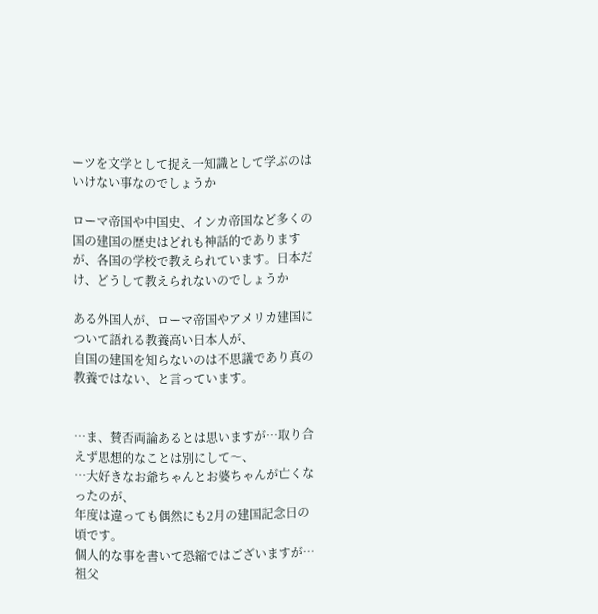ーツを文学として捉え一知識として学ぶのはいけない事なのでしょうか

ローマ帝国や中国史、インカ帝国など多くの国の建国の歴史はどれも神話的でありますが、各国の学校で教えられています。日本だけ、どうして教えられないのでしょうか

ある外国人が、ローマ帝国やアメリカ建国について語れる教養高い日本人が、
自国の建国を知らないのは不思議であり真の教養ではない、と言っています。


…ま、賛否両論あるとは思いますが…取り合えず思想的なことは別にして〜、
…大好きなお爺ちゃんとお婆ちゃんが亡くなったのが、
年度は違っても偶然にも2月の建国記念日の頃です。
個人的な事を書いて恐縮ではございますが…
祖父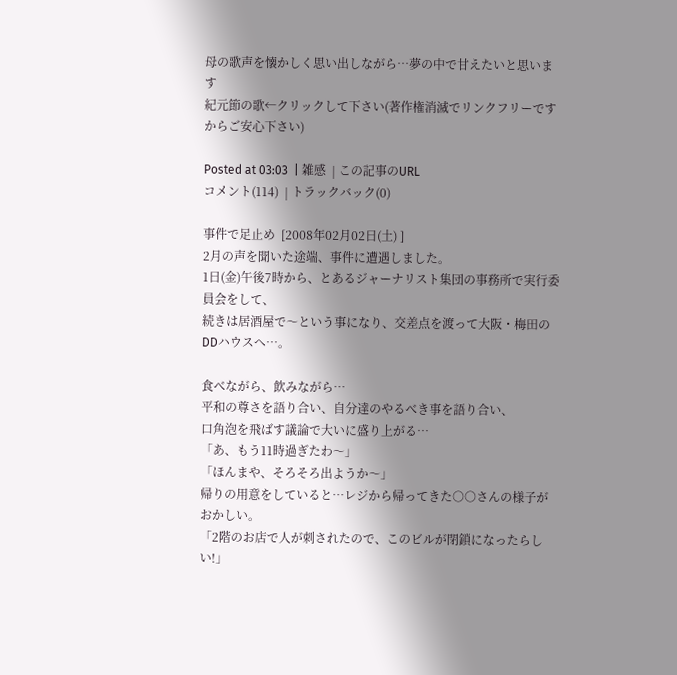母の歌声を懐かしく思い出しながら…夢の中で甘えたいと思います
紀元節の歌←クリックして下さい(著作権消滅でリンクフリーですからご安心下さい)

Posted at 03:03  | 雑感  | この記事のURL
コメント(114)  | トラックバック(0)

事件で足止め  [2008年02月02日(土) ]
2月の声を聞いた途端、事件に遭遇しました。
1日(金)午後7時から、とあるジャーナリスト集団の事務所で実行委員会をして、
続きは居酒屋で〜という事になり、交差点を渡って大阪・梅田のDDハウスへ…。

食べながら、飲みながら…
平和の尊さを語り合い、自分達のやるべき事を語り合い、
口角泡を飛ばす議論で大いに盛り上がる…
「あ、もう11時過ぎたわ〜」
「ほんまや、そろそろ出ようか〜」
帰りの用意をしていると…レジから帰ってきた○○さんの様子がおかしい。
「2階のお店で人が刺されたので、このビルが閉鎖になったらしい!」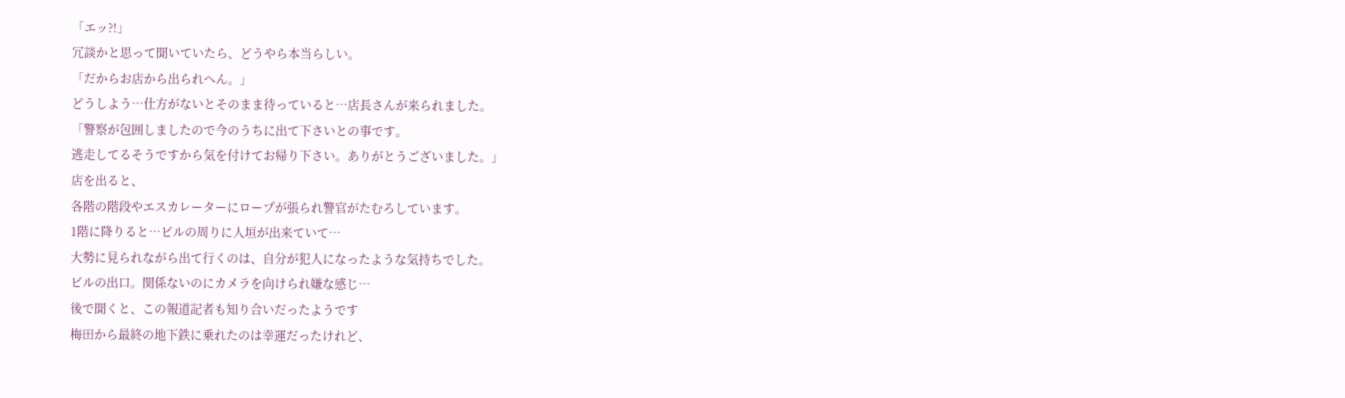「エッ?!」
冗談かと思って聞いていたら、どうやら本当らしい。
「だからお店から出られへん。」
どうしよう…仕方がないとそのまま待っていると…店長さんが来られました。
「警察が包囲しましたので今のうちに出て下さいとの事です。
逃走してるそうですから気を付けてお帰り下さい。ありがとうございました。」
店を出ると、
各階の階段やエスカレーターにロープが張られ警官がたむろしています。
1階に降りると…ビルの周りに人垣が出来ていて…
大勢に見られながら出て行くのは、自分が犯人になったような気持ちでした。
ビルの出口。関係ないのにカメラを向けられ嫌な感じ…
後で聞くと、この報道記者も知り合いだったようです
梅田から最終の地下鉄に乗れたのは幸運だったけれど、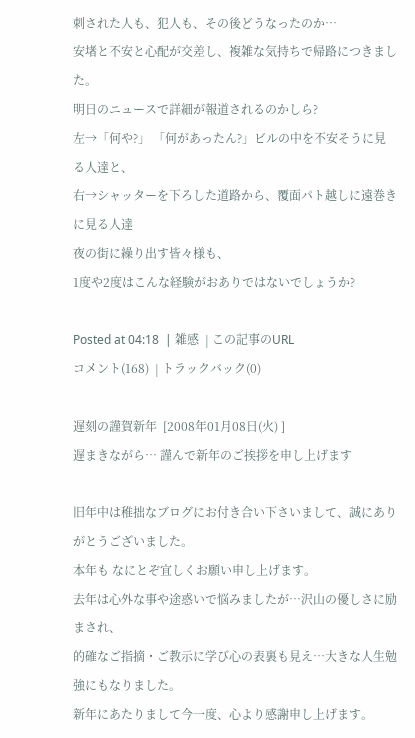刺された人も、犯人も、その後どうなったのか…
安堵と不安と心配が交差し、複雑な気持ちで帰路につきました。
明日のニュースで詳細が報道されるのかしら?
左→「何や?」 「何があったん?」ビルの中を不安そうに見る人達と、
右→シャッターを下ろした道路から、覆面パト越しに遠巻きに見る人達
夜の街に繰り出す皆々様も、
1度や2度はこんな経験がおありではないでしょうか?

Posted at 04:18  | 雑感  | この記事のURL
コメント(168)  | トラックバック(0)

遅刻の謹賀新年  [2008年01月08日(火) ]
遅まきながら… 謹んで新年のご挨拶を申し上げます

旧年中は稚拙なブログにお付き合い下さいまして、誠にありがとうございました。
本年も なにとぞ宜しくお願い申し上げます。
去年は心外な事や途惑いで悩みましたが…沢山の優しさに励まされ、
的確なご指摘・ご教示に学び心の表裏も見え…大きな人生勉強にもなりました。
新年にあたりまして今一度、心より感謝申し上げます。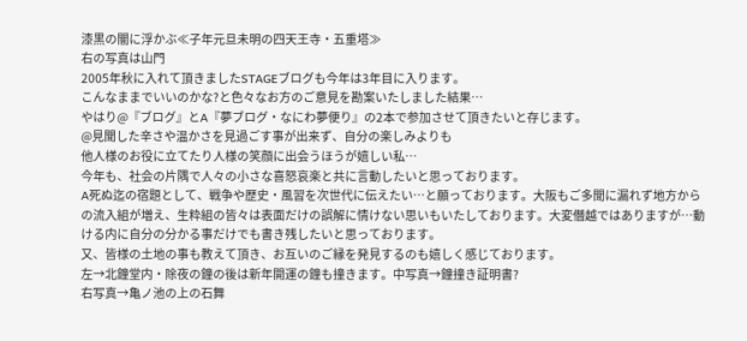漆黒の闇に浮かぶ≪子年元旦未明の四天王寺・五重塔≫
右の写真は山門
2005年秋に入れて頂きましたSTAGEブログも今年は3年目に入ります。
こんなままでいいのかな?と色々なお方のご意見を勘案いたしました結果…
やはり@『ブログ』とA『夢ブログ・なにわ夢便り』の2本で参加させて頂きたいと存じます。
@見聞した辛さや温かさを見過ごす事が出来ず、自分の楽しみよりも
他人様のお役に立てたり人様の笑顔に出会うほうが嬉しい私…
今年も、社会の片隅で人々の小さな喜怒哀楽と共に言動したいと思っております。
A死ぬ迄の宿題として、戦争や歴史・風習を次世代に伝えたい…と願っております。大阪もご多聞に漏れず地方からの流入組が増え、生粋組の皆々は表面だけの誤解に情けない思いもいたしております。大変僭越ではありますが…動ける内に自分の分かる事だけでも書き残したいと思っております。
又、皆様の土地の事も教えて頂き、お互いのご縁を発見するのも嬉しく感じております。
左→北鐘堂内・除夜の鐘の後は新年開運の鐘も撞きます。中写真→鐘撞き証明書?
右写真→亀ノ池の上の石舞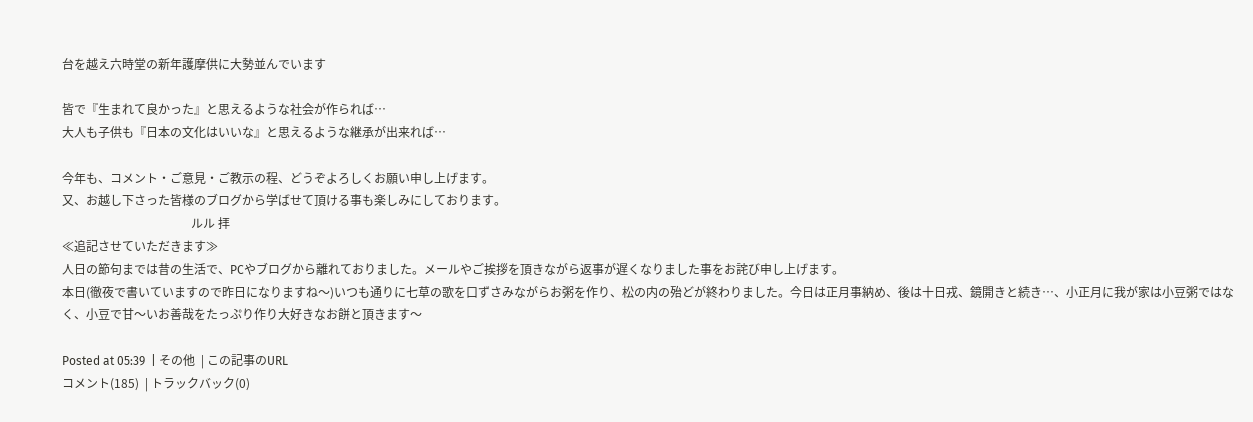台を越え六時堂の新年護摩供に大勢並んでいます

皆で『生まれて良かった』と思えるような社会が作られば…
大人も子供も『日本の文化はいいな』と思えるような継承が出来れば…

今年も、コメント・ご意見・ご教示の程、どうぞよろしくお願い申し上げます。
又、お越し下さった皆様のブログから学ばせて頂ける事も楽しみにしております。
                                           ルル 拝
≪追記させていただきます≫
人日の節句までは昔の生活で、PCやブログから離れておりました。メールやご挨拶を頂きながら返事が遅くなりました事をお詫び申し上げます。
本日(徹夜で書いていますので昨日になりますね〜)いつも通りに七草の歌を口ずさみながらお粥を作り、松の内の殆どが終わりました。今日は正月事納め、後は十日戎、鏡開きと続き…、小正月に我が家は小豆粥ではなく、小豆で甘〜いお善哉をたっぷり作り大好きなお餅と頂きます〜

Posted at 05:39  | その他  | この記事のURL
コメント(185)  | トラックバック(0)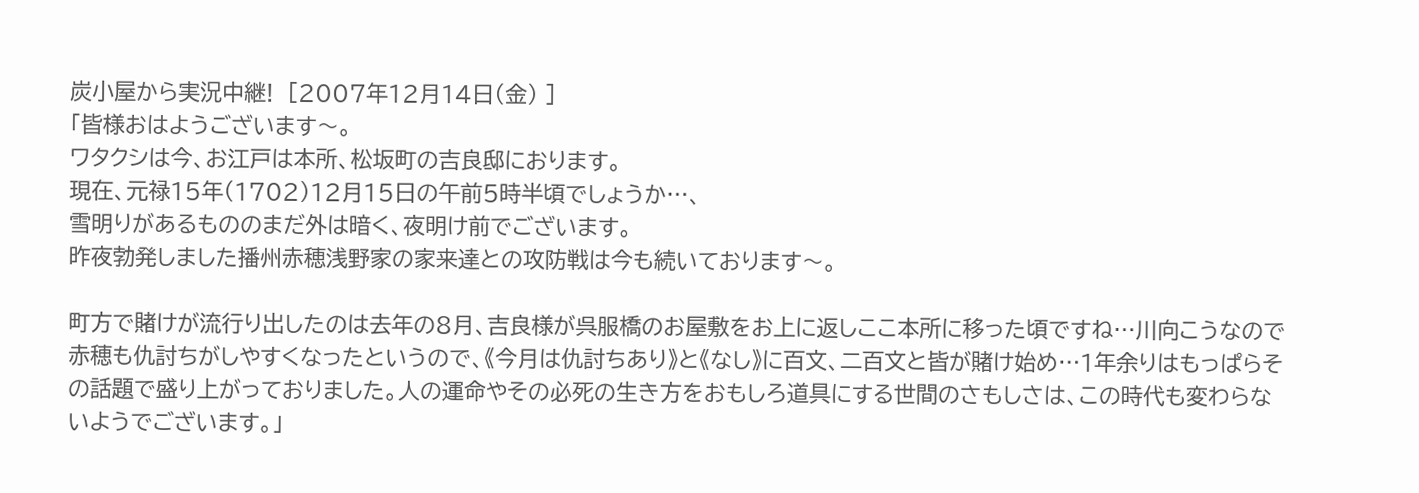炭小屋から実況中継!  [2007年12月14日(金) ]
「皆様おはようございます〜。
ワタクシは今、お江戸は本所、松坂町の吉良邸におります。
現在、元禄15年(1702)12月15日の午前5時半頃でしょうか…、
雪明りがあるもののまだ外は暗く、夜明け前でございます。
昨夜勃発しました播州赤穂浅野家の家来達との攻防戦は今も続いております〜。

町方で賭けが流行り出したのは去年の8月、吉良様が呉服橋のお屋敷をお上に返しここ本所に移った頃ですね…川向こうなので赤穂も仇討ちがしやすくなったというので、《今月は仇討ちあり》と《なし》に百文、二百文と皆が賭け始め…1年余りはもっぱらその話題で盛り上がっておりました。人の運命やその必死の生き方をおもしろ道具にする世間のさもしさは、この時代も変わらないようでございます。」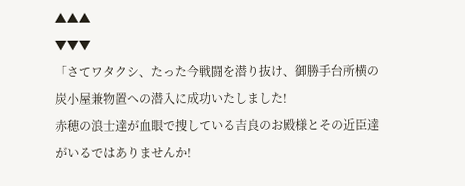▲▲▲
▼▼▼
「さてワタクシ、たった今戦闘を潜り抜け、御勝手台所横の炭小屋兼物置への潜入に成功いたしました!
赤穂の浪士達が血眼で捜している吉良のお殿様とその近臣達がいるではありませんか!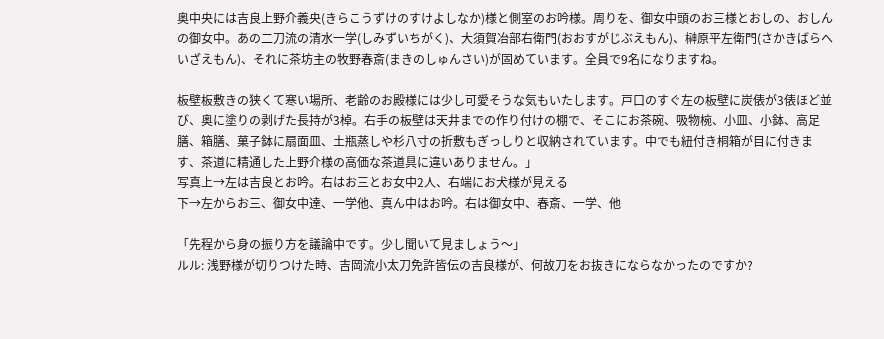奥中央には吉良上野介義央(きらこうずけのすけよしなか)様と側室のお吟様。周りを、御女中頭のお三様とおしの、おしんの御女中。あの二刀流の清水一学(しみずいちがく)、大須賀冶部右衛門(おおすがじぶえもん)、榊原平左衛門(さかきばらへいざえもん)、それに茶坊主の牧野春斎(まきのしゅんさい)が固めています。全員で9名になりますね。

板壁板敷きの狭くて寒い場所、老齢のお殿様には少し可愛そうな気もいたします。戸口のすぐ左の板壁に炭俵が3俵ほど並び、奥に塗りの剥げた長持が3棹。右手の板壁は天井までの作り付けの棚で、そこにお茶碗、吸物椀、小皿、小鉢、高足膳、箱膳、菓子鉢に扇面皿、土瓶蒸しや杉八寸の折敷もぎっしりと収納されています。中でも紐付き桐箱が目に付きます、茶道に精通した上野介様の高価な茶道具に違いありません。」
写真上→左は吉良とお吟。右はお三とお女中2人、右端にお犬様が見える
下→左からお三、御女中達、一学他、真ん中はお吟。右は御女中、春斎、一学、他

「先程から身の振り方を議論中です。少し聞いて見ましょう〜」
ルル: 浅野様が切りつけた時、吉岡流小太刀免許皆伝の吉良様が、何故刀をお抜きにならなかったのですか?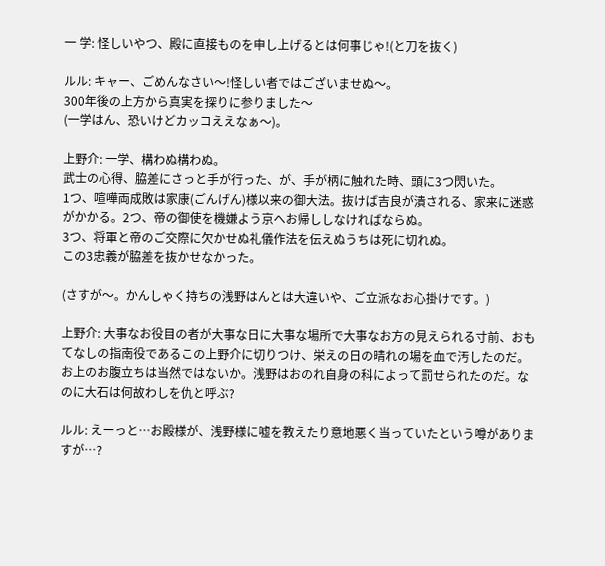一 学: 怪しいやつ、殿に直接ものを申し上げるとは何事じゃ!(と刀を抜く)

ルル: キャー、ごめんなさい〜!怪しい者ではございませぬ〜。
300年後の上方から真実を探りに参りました〜
(一学はん、恐いけどカッコええなぁ〜)。

上野介: 一学、構わぬ構わぬ。
武士の心得、脇差にさっと手が行った、が、手が柄に触れた時、頭に3つ閃いた。
1つ、喧嘩両成敗は家康(ごんげん)様以来の御大法。抜けば吉良が潰される、家来に迷惑がかかる。2つ、帝の御使を機嫌よう京へお帰ししなければならぬ。
3つ、将軍と帝のご交際に欠かせぬ礼儀作法を伝えぬうちは死に切れぬ。
この3忠義が脇差を抜かせなかった。

(さすが〜。かんしゃく持ちの浅野はんとは大違いや、ご立派なお心掛けです。)

上野介: 大事なお役目の者が大事な日に大事な場所で大事なお方の見えられる寸前、おもてなしの指南役であるこの上野介に切りつけ、栄えの日の晴れの場を血で汚したのだ。お上のお腹立ちは当然ではないか。浅野はおのれ自身の科によって罰せられたのだ。なのに大石は何故わしを仇と呼ぶ?

ルル: えーっと…お殿様が、浅野様に嘘を教えたり意地悪く当っていたという噂がありますが…?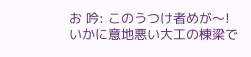お 吟: このうつけ者めが〜!
いかに意地悪い大工の棟梁で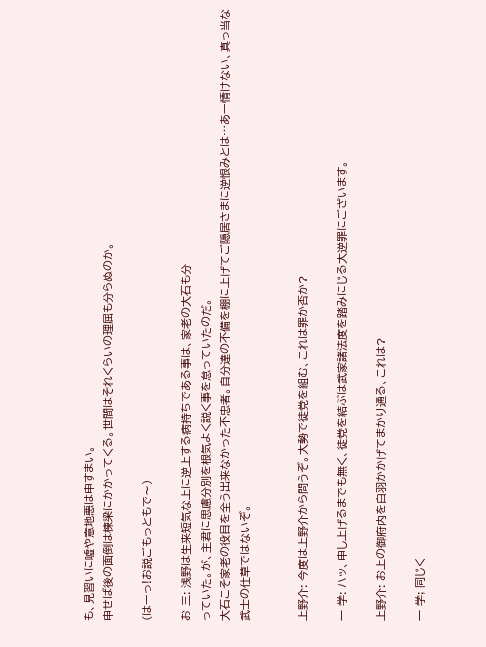も、見習いに嘘や意地悪は申すまい。
申せば後の面倒は棟梁にかかってくる。世間はそれくらいの理屈も分らぬのか。

(はーっ!お説ごもっともで〜)

お 三: 浅野は生来短気な上に逆上する病持ちである事は、家老の大石も分
っていた。が、主君に思慮分別を根気よく説く事を怠っていたのだ。
大石こそ家老の役目を全う出来なかった不忠者。自分達の不備を棚に上げてご隠居さまに逆恨みとは…あー情けない、真っ当な武士の仕草ではないぞ。


上野介: 今度は上野介から問うぞ。大勢で徒党を組む、これは罪か否か?

一 学: ハッ、申し上げるまでも無く、徒党を結ぶは武家諸法度を踏みにじる大逆罪にございます。

上野介: お上の御府内を白羽かかげてまかり通る、これは?

一 学; 同じく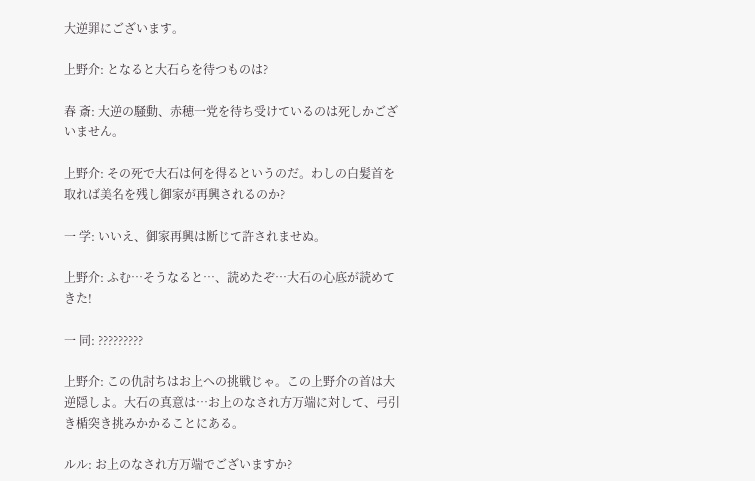大逆罪にございます。

上野介: となると大石らを待つものは?

春 斎: 大逆の騒動、赤穂一党を待ち受けているのは死しかございません。

上野介: その死で大石は何を得るというのだ。わしの白髪首を取れば美名を残し御家が再興されるのか?

一 学: いいえ、御家再興は断じて許されませぬ。

上野介: ふむ…そうなると…、読めたぞ…大石の心底が読めてきた!

一 同: ?????????

上野介: この仇討ちはお上への挑戦じゃ。この上野介の首は大逆隠しよ。大石の真意は…お上のなされ方万端に対して、弓引き楯突き挑みかかることにある。

ルル: お上のなされ方万端でございますか?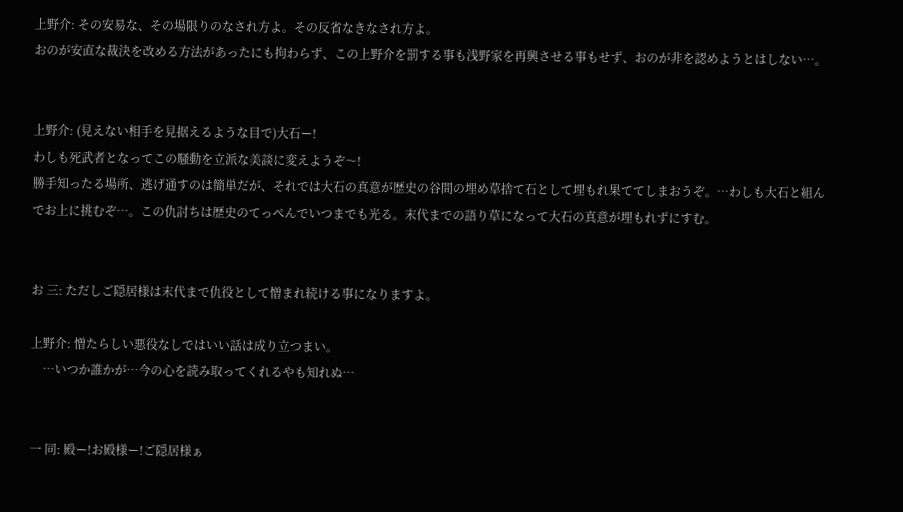上野介: その安易な、その場限りのなされ方よ。その反省なきなされ方よ。
おのが安直な裁決を改める方法があったにも拘わらず、この上野介を罰する事も浅野家を再興させる事もせず、おのが非を認めようとはしない…。


上野介: (見えない相手を見据えるような目で)大石ー!
わしも死武者となってこの騒動を立派な美談に変えようぞ〜!
勝手知ったる場所、逃げ通すのは簡単だが、それでは大石の真意が歴史の谷間の埋め草捨て石として埋もれ果ててしまおうぞ。…わしも大石と組んでお上に挑むぞ…。この仇討ちは歴史のてっぺんでいつまでも光る。末代までの語り草になって大石の真意が埋もれずにすむ。


お 三: ただしご隠居様は末代まで仇役として憎まれ続ける事になりますよ。

上野介: 憎たらしい悪役なしではいい話は成り立つまい。
    …いつか誰かが…今の心を読み取ってくれるやも知れぬ…


一 同: 殿ー!お殿様ー!ご隠居様ぁ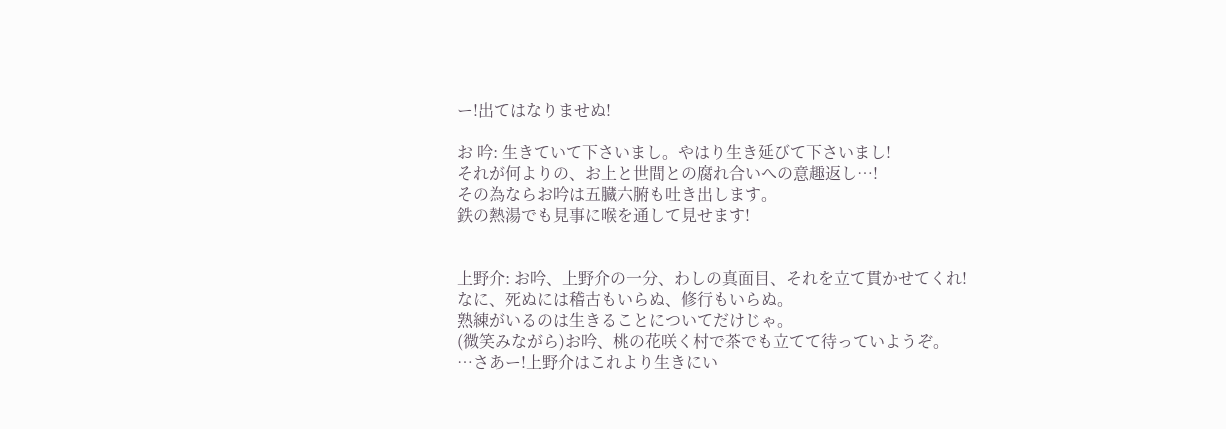ー!出てはなりませぬ!

お 吟: 生きていて下さいまし。やはり生き延びて下さいまし!
それが何よりの、お上と世間との腐れ合いへの意趣返し…!
その為ならお吟は五臓六腑も吐き出します。
鉄の熱湯でも見事に喉を通して見せます!


上野介: お吟、上野介の一分、わしの真面目、それを立て貫かせてくれ!
なに、死ぬには稽古もいらぬ、修行もいらぬ。
熟練がいるのは生きることについてだけじゃ。
(微笑みながら)お吟、桃の花咲く村で茶でも立てて待っていようぞ。
…さあー!上野介はこれより生きにい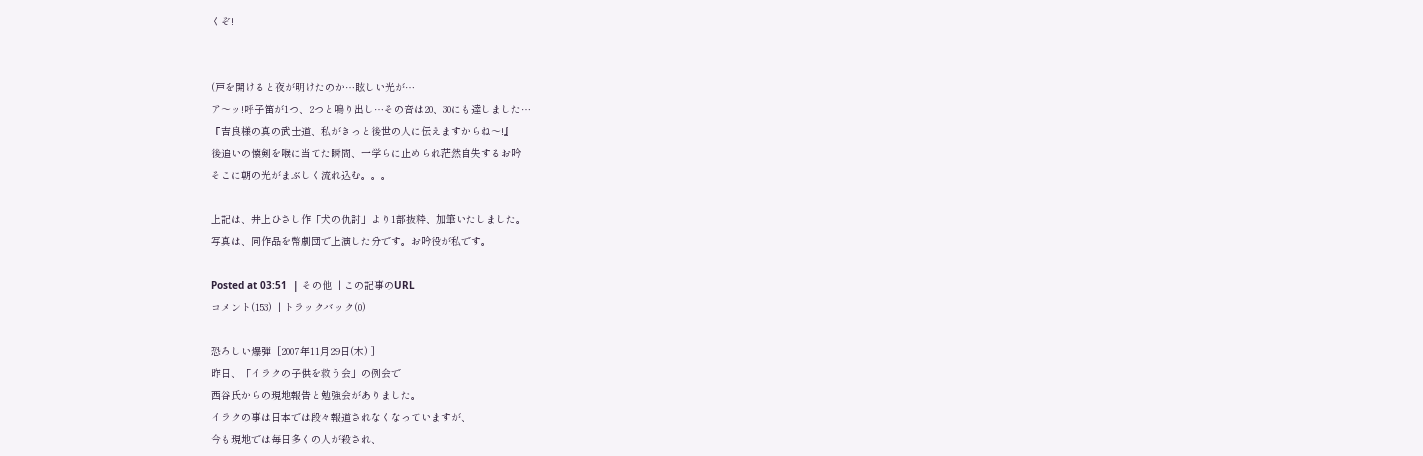くぞ!


(戸を開けると夜が明けたのか…眩しい光が…
ア〜ッ!呼子笛が1つ、2つと鳴り出し…その音は20、30にも達しました…
『吉良様の真の武士道、私がきっと後世の人に伝えますからね〜!』
後追いの懐剣を喉に当てた瞬間、一学らに止められ茫然自失するお吟
そこに朝の光がまぶしく流れ込む。。。

上記は、井上ひさし作「犬の仇討」より1部抜粋、加筆いたしました。
写真は、同作品を幣劇団で上演した分です。お吟役が私です。

Posted at 03:51  | その他  | この記事のURL
コメント(153)  | トラックバック(0)

恐ろしい爆弾  [2007年11月29日(木) ]
昨日、「イラクの子供を救う会」の例会で
西谷氏からの現地報告と勉強会がありました。
イラクの事は日本では段々報道されなくなっていますが、
今も現地では毎日多くの人が殺され、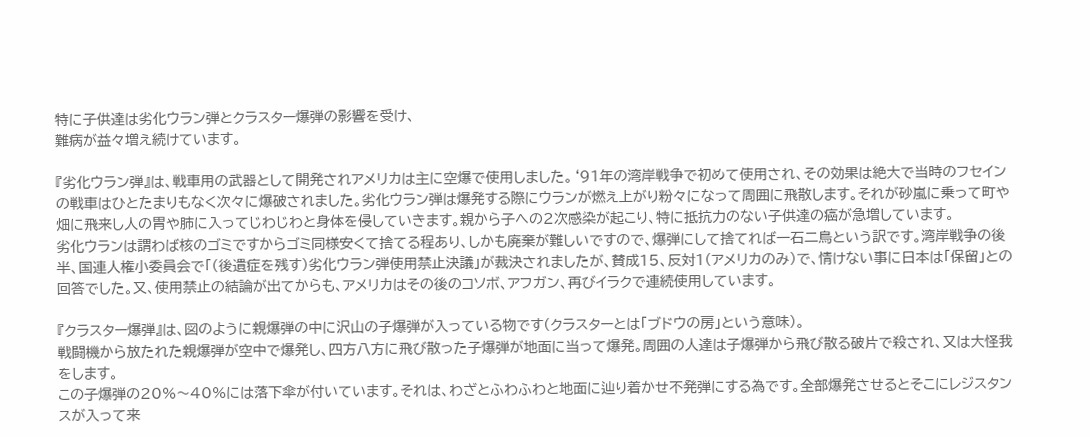特に子供達は劣化ウラン弾とクラスター爆弾の影響を受け、
難病が益々増え続けています。

『劣化ウラン弾』は、戦車用の武器として開発されアメリカは主に空爆で使用しました。‘91年の湾岸戦争で初めて使用され、その効果は絶大で当時のフセインの戦車はひとたまりもなく次々に爆破されました。劣化ウラン弾は爆発する際にウランが燃え上がり粉々になって周囲に飛散します。それが砂嵐に乗って町や畑に飛来し人の胃や肺に入ってじわじわと身体を侵していきます。親から子への2次感染が起こり、特に抵抗力のない子供達の癌が急増しています。
劣化ウランは謂わば核のゴミですからゴミ同様安くて捨てる程あり、しかも廃棄が難しいですので、爆弾にして捨てれば一石二鳥という訳です。湾岸戦争の後半、国連人権小委員会で「(後遺症を残す)劣化ウラン弾使用禁止決議」が裁決されましたが、賛成15、反対1(アメリカのみ)で、情けない事に日本は「保留」との回答でした。又、使用禁止の結論が出てからも、アメリカはその後のコソボ、アフガン、再びイラクで連続使用しています。

『クラスター爆弾』は、図のように親爆弾の中に沢山の子爆弾が入っている物です(クラスターとは「ブドウの房」という意味)。
戦闘機から放たれた親爆弾が空中で爆発し、四方八方に飛び散った子爆弾が地面に当って爆発。周囲の人達は子爆弾から飛び散る破片で殺され、又は大怪我をします。
この子爆弾の20%〜40%には落下傘が付いています。それは、わざとふわふわと地面に辿り着かせ不発弾にする為です。全部爆発させるとそこにレジスタンスが入って来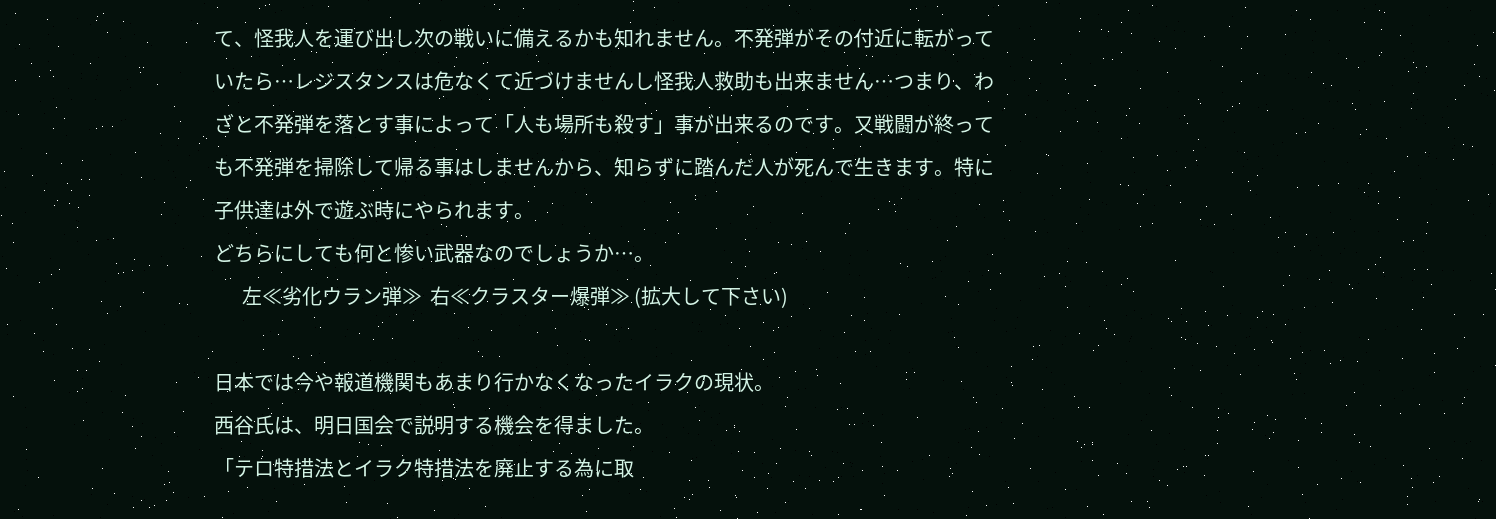て、怪我人を運び出し次の戦いに備えるかも知れません。不発弾がその付近に転がっていたら…レジスタンスは危なくて近づけませんし怪我人救助も出来ません…つまり、わざと不発弾を落とす事によって「人も場所も殺す」事が出来るのです。又戦闘が終っても不発弾を掃除して帰る事はしませんから、知らずに踏んだ人が死んで生きます。特に子供達は外で遊ぶ時にやられます。
どちらにしても何と惨い武器なのでしょうか…。
       左≪劣化ウラン弾≫  右≪クラスター爆弾≫ (拡大して下さい)

日本では今や報道機関もあまり行かなくなったイラクの現状。
西谷氏は、明日国会で説明する機会を得ました。
「テロ特措法とイラク特措法を廃止する為に取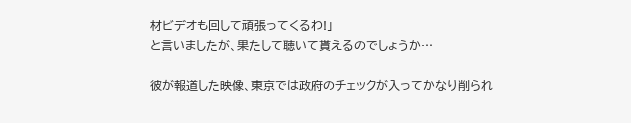材ビデオも回して頑張ってくるわ!」
と言いましたが、果たして聴いて貰えるのでしょうか…

彼が報道した映像、東京では政府のチェックが入ってかなり削られ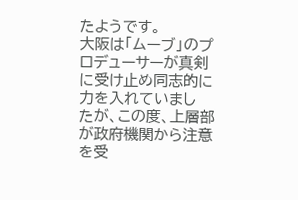たようです。
大阪は「ムーブ」のプロデューサーが真剣に受け止め同志的に力を入れていまし
たが、この度、上層部が政府機関から注意を受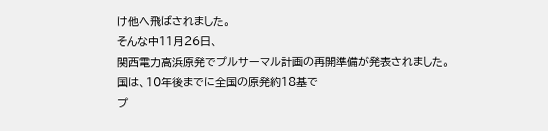け他へ飛ばされました。
そんな中11月26日、
関西電力高浜原発でプルサーマル計画の再開準備が発表されました。
国は、10年後までに全国の原発約18基で
プ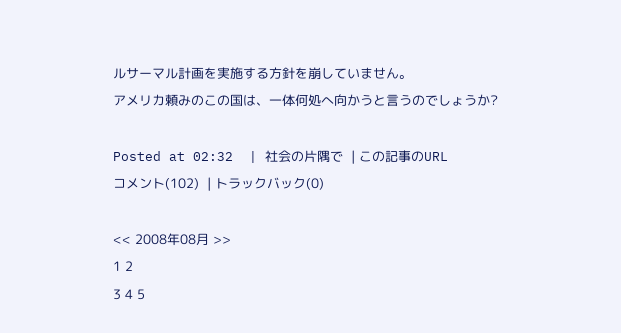ルサーマル計画を実施する方針を崩していません。
アメリカ頼みのこの国は、一体何処へ向かうと言うのでしょうか?

Posted at 02:32  | 社会の片隅で  | この記事のURL
コメント(102)  | トラックバック(0)

<< 2008年08月 >>
1 2
3 4 5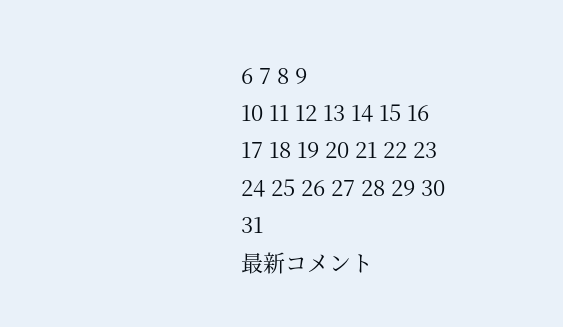6 7 8 9
10 11 12 13 14 15 16
17 18 19 20 21 22 23
24 25 26 27 28 29 30
31
最新コメント